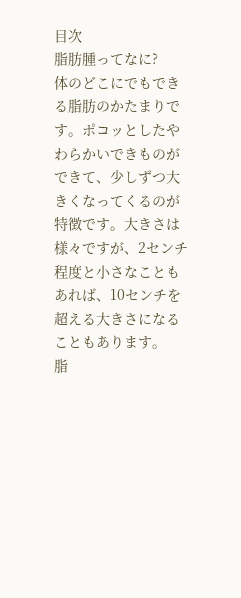目次
脂肪腫ってなに?
体のどこにでもできる脂肪のかたまりです。ポコッとしたやわらかいできものができて、少しずつ大きくなってくるのが特徴です。大きさは様々ですが、2センチ程度と小さなこともあれば、10センチを超える大きさになることもあります。
脂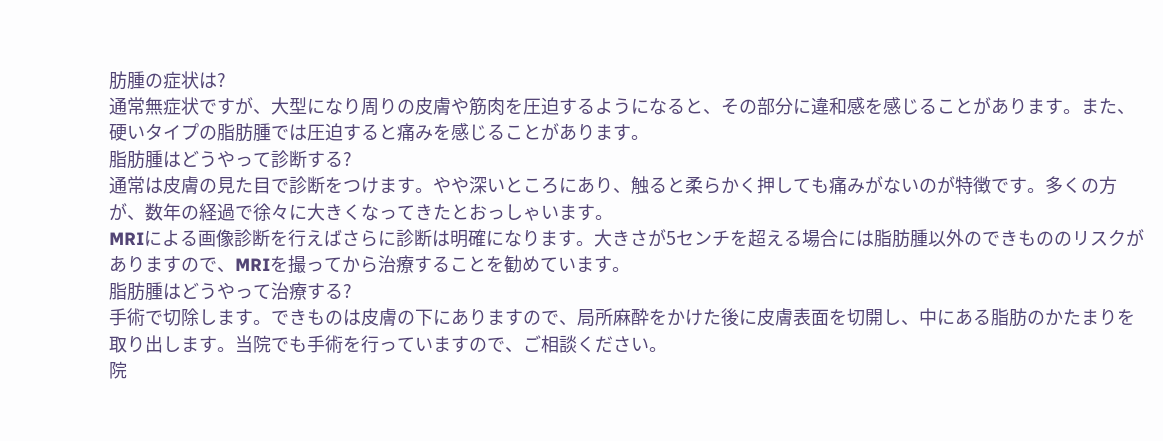肪腫の症状は?
通常無症状ですが、大型になり周りの皮膚や筋肉を圧迫するようになると、その部分に違和感を感じることがあります。また、硬いタイプの脂肪腫では圧迫すると痛みを感じることがあります。
脂肪腫はどうやって診断する?
通常は皮膚の見た目で診断をつけます。やや深いところにあり、触ると柔らかく押しても痛みがないのが特徴です。多くの方が、数年の経過で徐々に大きくなってきたとおっしゃいます。
MRIによる画像診断を行えばさらに診断は明確になります。大きさが5センチを超える場合には脂肪腫以外のできもののリスクがありますので、MRIを撮ってから治療することを勧めています。
脂肪腫はどうやって治療する?
手術で切除します。できものは皮膚の下にありますので、局所麻酔をかけた後に皮膚表面を切開し、中にある脂肪のかたまりを取り出します。当院でも手術を行っていますので、ご相談ください。
院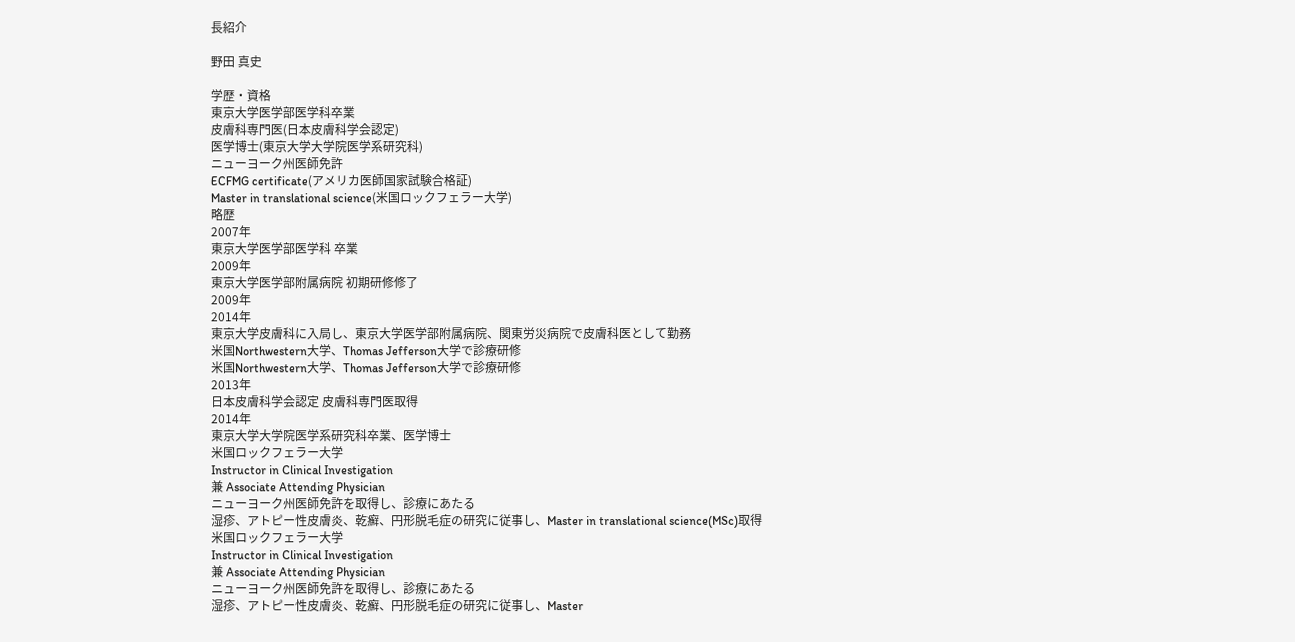長紹介

野田 真史

学歴・資格
東京大学医学部医学科卒業
皮膚科専門医(日本皮膚科学会認定)
医学博士(東京大学大学院医学系研究科)
ニューヨーク州医師免許
ECFMG certificate(アメリカ医師国家試験合格証)
Master in translational science(米国ロックフェラー大学)
略歴
2007年
東京大学医学部医学科 卒業
2009年
東京大学医学部附属病院 初期研修修了
2009年
2014年
東京大学皮膚科に入局し、東京大学医学部附属病院、関東労災病院で皮膚科医として勤務
米国Northwestern大学、Thomas Jefferson大学で診療研修
米国Northwestern大学、Thomas Jefferson大学で診療研修
2013年
日本皮膚科学会認定 皮膚科専門医取得
2014年
東京大学大学院医学系研究科卒業、医学博士
米国ロックフェラー大学
Instructor in Clinical Investigation
兼 Associate Attending Physician
ニューヨーク州医師免許を取得し、診療にあたる
湿疹、アトピー性皮膚炎、乾癬、円形脱毛症の研究に従事し、Master in translational science(MSc)取得
米国ロックフェラー大学
Instructor in Clinical Investigation
兼 Associate Attending Physician
ニューヨーク州医師免許を取得し、診療にあたる
湿疹、アトピー性皮膚炎、乾癬、円形脱毛症の研究に従事し、Master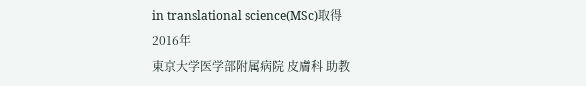in translational science(MSc)取得
2016年
東京大学医学部附属病院 皮膚科 助教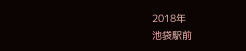2018年
池袋駅前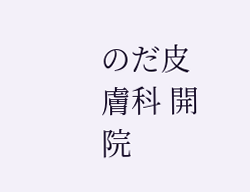のだ皮膚科 開院